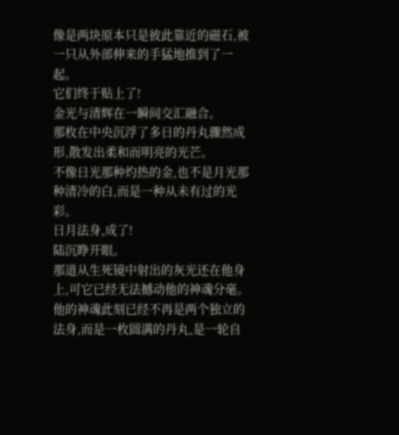像是两块原本只是彼此靠近的磁石,被一只从外部伸来的手猛地推到了一起。
它们终于贴上了!
金光与清辉在一瞬间交汇融合。
那枚在中央沉浮了多日的丹丸骤然成形,散发出柔和而明亮的光芒。
不像日光那种灼热的金,也不是月光那种清冷的白,而是一种从未有过的光彩。
日月法身,成了!
陆沉睁开眼。
那道从生死镜中射出的灰光还在他身上,可它已经无法撼动他的神魂分毫。
他的神魂此刻已经不再是两个独立的法身,而是一枚圆满的丹丸,是一轮自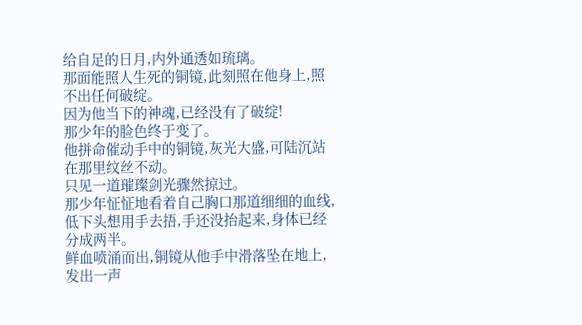给自足的日月,内外通透如琉璃。
那面能照人生死的铜镜,此刻照在他身上,照不出任何破绽。
因为他当下的神魂,已经没有了破绽!
那少年的脸色终于变了。
他拼命催动手中的铜镜,灰光大盛,可陆沉站在那里纹丝不动。
只见一道璀璨剑光骤然掠过。
那少年怔怔地看着自己胸口那道细细的血线,低下头想用手去捂,手还没抬起来,身体已经分成两半。
鲜血喷涌而出,铜镜从他手中滑落坠在地上,发出一声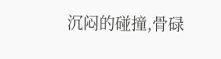沉闷的碰撞,骨碌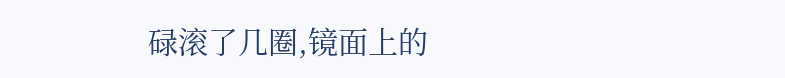碌滚了几圈,镜面上的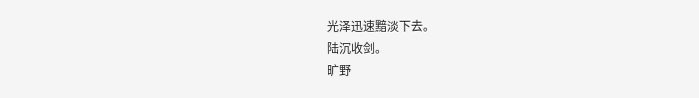光泽迅速黯淡下去。
陆沉收剑。
旷野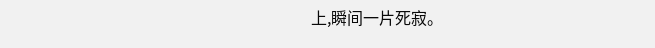上,瞬间一片死寂。